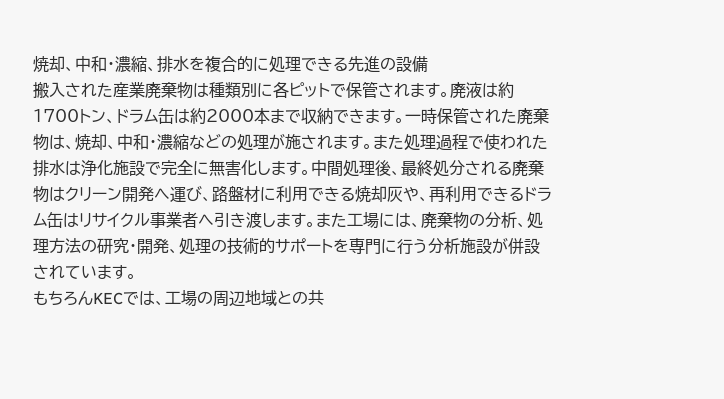焼却、中和・濃縮、排水を複合的に処理できる先進の設備
搬入された産業廃棄物は種類別に各ピットで保管されます。廃液は約1700トン、ドラム缶は約2000本まで収納できます。一時保管された廃棄物は、焼却、中和・濃縮などの処理が施されます。また処理過程で使われた排水は浄化施設で完全に無害化します。中間処理後、最終処分される廃棄物はクリーン開発へ運び、路盤材に利用できる焼却灰や、再利用できるドラム缶はリサイクル事業者へ引き渡します。また工場には、廃棄物の分析、処理方法の研究・開発、処理の技術的サポートを専門に行う分析施設が併設されています。
もちろんKECでは、工場の周辺地域との共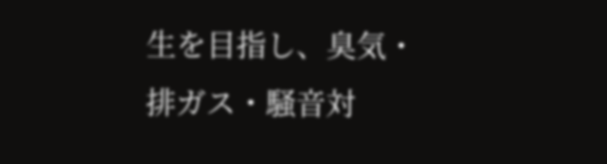生を目指し、臭気・排ガス・騒音対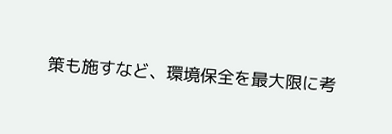策も施すなど、環境保全を最大限に考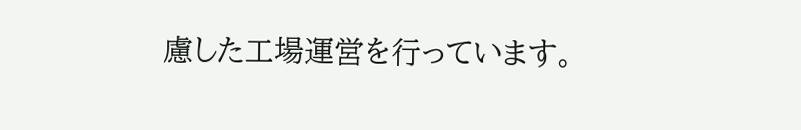慮した工場運営を行っています。